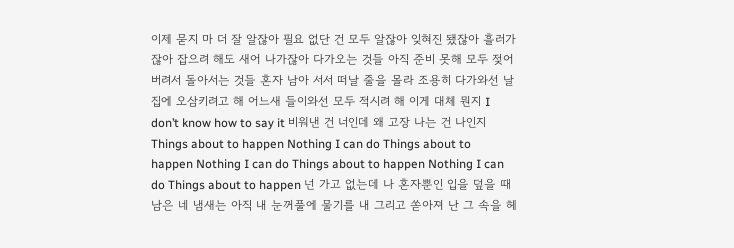이제 묻지 마 더 잘 알잖아 필요 없단 건 모두 알잖아 잊혀진 됐잖아 흘러가잖아 잡으려 해도 새어 나가잖아 다가오는 것들 아직 준비 못해 모두 젖어버려서 돌아서는 것들 혼자 남아 서서 떠날 줄을 몰라 조용히 다가와선 날 집에 오삼키려고 해 어느새 들이와선 모두 적시려 해 이게 대체 뭔지 I don’t know how to say it 비워낸 건 너인데 왜 고장 나는 건 나인지 Things about to happen Nothing I can do Things about to happen Nothing I can do Things about to happen Nothing I can do Things about to happen 넌 가고 없는데 나 혼자뿐인 입을 덮을 때 남은 네 냄새는 아직 내 눈꺼풀에 물기를 내 그리고 쏟아져 난 그 속을 헤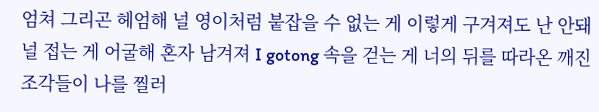엄쳐 그리곤 헤엄해 널 영이처럼 붙잡을 수 없는 게 이렇게 구겨져도 난 안돼 널 접는 게 어굴해 혼자 남겨져 I gotong 속을 걷는 게 너의 뒤를 따라온 깨진 조각들이 나를 찔러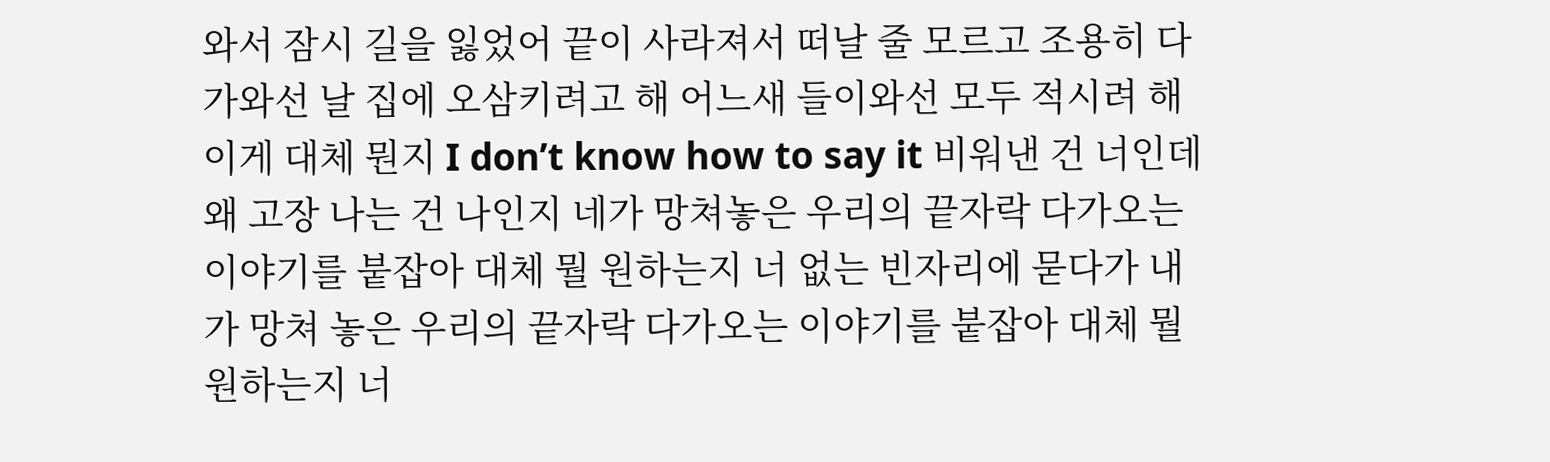와서 잠시 길을 잃었어 끝이 사라져서 떠날 줄 모르고 조용히 다가와선 날 집에 오삼키려고 해 어느새 들이와선 모두 적시려 해 이게 대체 뭔지 I don’t know how to say it 비워낸 건 너인데 왜 고장 나는 건 나인지 네가 망쳐놓은 우리의 끝자락 다가오는 이야기를 붙잡아 대체 뭘 원하는지 너 없는 빈자리에 묻다가 내가 망쳐 놓은 우리의 끝자락 다가오는 이야기를 붙잡아 대체 뭘 원하는지 너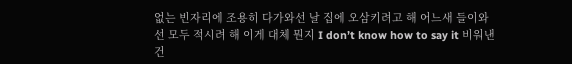없는 빈자리에 조용히 다가와선 날 집에 오삼키려고 해 어느새 들이와선 모두 적시려 해 이게 대체 뭔지 I don’t know how to say it 비워낸 건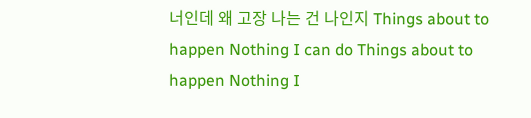너인데 왜 고장 나는 건 나인지 Things about to happen Nothing I can do Things about to happen Nothing I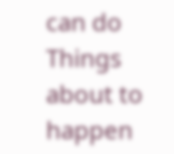can do Things about to happen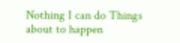Nothing I can do Things about to happen